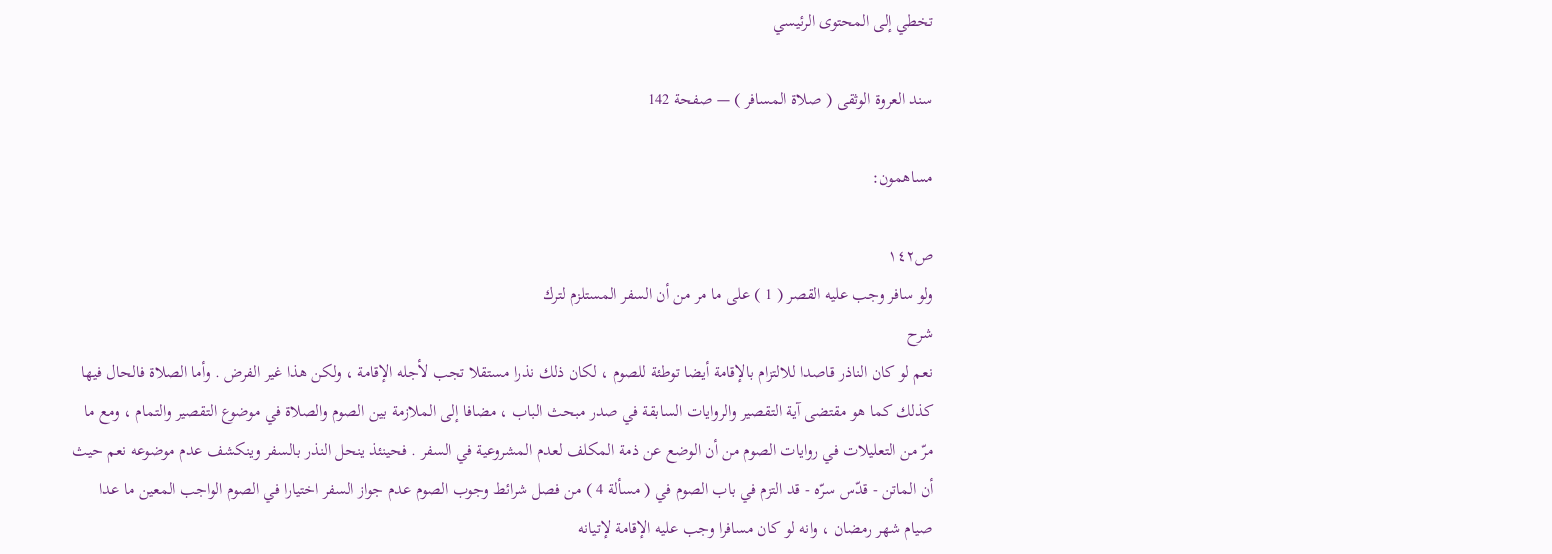تخطي إلى المحتوى الرئيسي

سند العروة الوثقى ( صلاة المسافر ) — صفحة 142

مساهمون:

ص١٤٢
ولو سافر وجب عليه القصر ( 1 ) على ما مر من أن السفر المستلزم لترك
شرح
نعم لو كان الناذر قاصدا للالتزام بالإقامة أيضا توطئة للصوم ، لكان ذلك نذرا مستقلا تجب لأجله الإقامة ، ولكن هذا غير الفرض . وأما الصلاة فالحال فيها كذلك كما هو مقتضى آية التقصير والروايات السابقة في صدر مبحث الباب ، مضافا إلى الملازمة بين الصوم والصلاة في موضوع التقصير والتمام ، ومع ما مرّ من التعليلات في روايات الصوم من أن الوضع عن ذمة المكلف لعدم المشروعية في السفر . فحينئذ ينحل النذر بالسفر وينكشف عدم موضوعه نعم حيث أن الماتن - قدّس سرّه - قد التزم في باب الصوم في ( مسألة 4 ) من فصل شرائط وجوب الصوم عدم جواز السفر اختيارا في الصوم الواجب المعين ما عدا صيام شهر رمضان ، وانه لو كان مسافرا وجب عليه الإقامة لإتيانه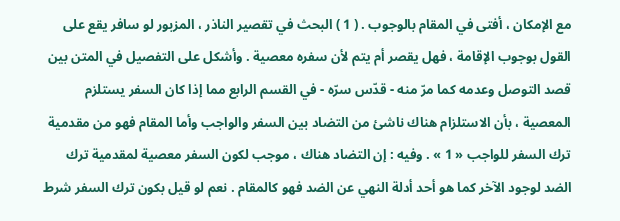مع الإمكان ، أفتى في المقام بالوجوب . ( 1 ) البحث في تقصير الناذر ، المزبور لو سافر يقع على القول بوجوب الإقامة ، فهل يقصر أم يتم لأن سفره معصية . وأشكل على التفصيل في المتن بين قصد التوصل وعدمه كما مرّ منه - قدّس سرّه - في القسم الرابع مما إذا كان السفر يستلزم المعصية ، بأن الاستلزام هناك ناشئ من التضاد بين السفر والواجب وأما المقام فهو من مقدمية ترك السفر للواجب « 1 » . وفيه : إن التضاد هناك ، موجب لكون السفر معصية لمقدمية ترك الضد لوجود الآخر كما هو أحد أدلة النهي عن الضد فهو كالمقام . نعم لو قيل بكون ترك السفر شرط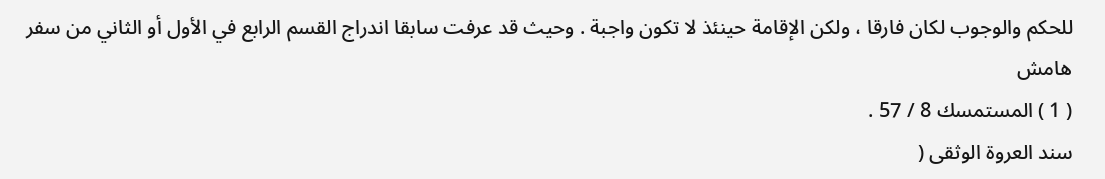للحكم والوجوب لكان فارقا ، ولكن الإقامة حينئذ لا تكون واجبة . وحيث قد عرفت سابقا اندراج القسم الرابع في الأول أو الثاني من سفر
هامش
( 1 ) المستمسك 8 / 57 .
سند العروة الوثقى (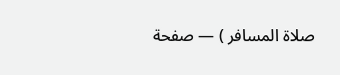صلاة المسافر ) — صفحة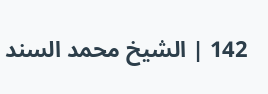142 | الشيخ محمد السند